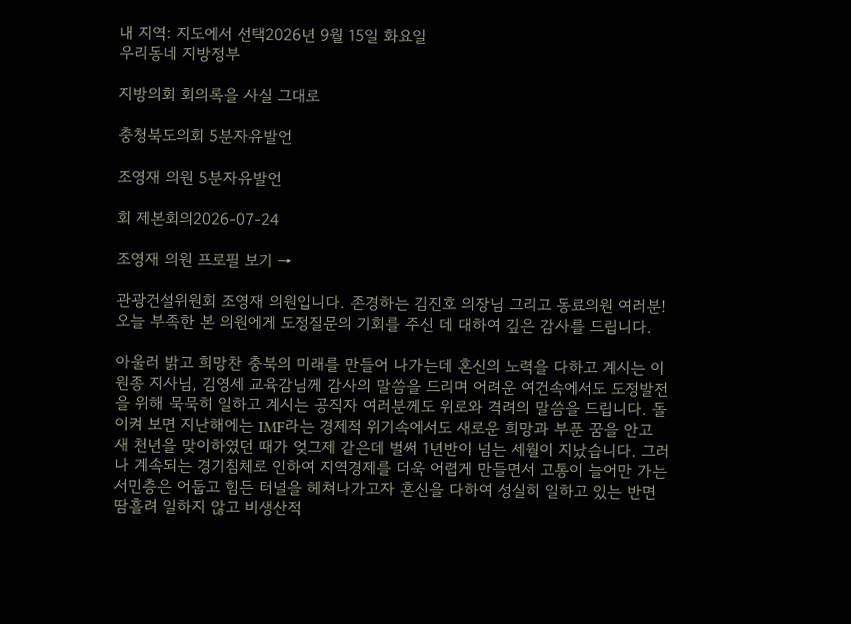내 지역: 지도에서 선택2026년 9월 15일 화요일
우리동네 지방정부

지방의회 회의록을 사실 그대로

충청북도의회 5분자유발언

조영재 의원 5분자유발언

회 제본회의2026-07-24

조영재 의원 프로필 보기 →

관광건설위원회 조영재 의원입니다. 존경하는 김진호 의장님 그리고 동료의원 여러분! 오늘 부족한 본 의원에게 도정질문의 기회를 주신 데 대하여 깊은 감사를 드립니다.

아울러 밝고 희망찬 충북의 미래를 만들어 나가는데 혼신의 노력을 다하고 계시는 이원종 지사님, 김영세 교육감님께 감사의 말씀을 드리며 어려운 여건속에서도 도정발전을 위해 묵묵히 일하고 계시는 공직자 여러분께도 위로와 격려의 말씀을 드립니다. 돌이켜 보면 지난해에는 IMF라는 경제적 위기속에서도 새로운 희망과 부푼 꿈을 안고 새 천년을 맞이하였던 때가 엊그제 같은데 벌써 1년반이 넘는 세월이 지났습니다. 그러나 계속되는 경기침체로 인하여 지역경제를 더욱 어렵게 만들면서 고통이 늘어만 가는 서민층은 어둡고 힘든 터널을 헤쳐나가고자 혼신을 다하여 성실히 일하고 있는 반면 땀흘려 일하지 않고 비생산적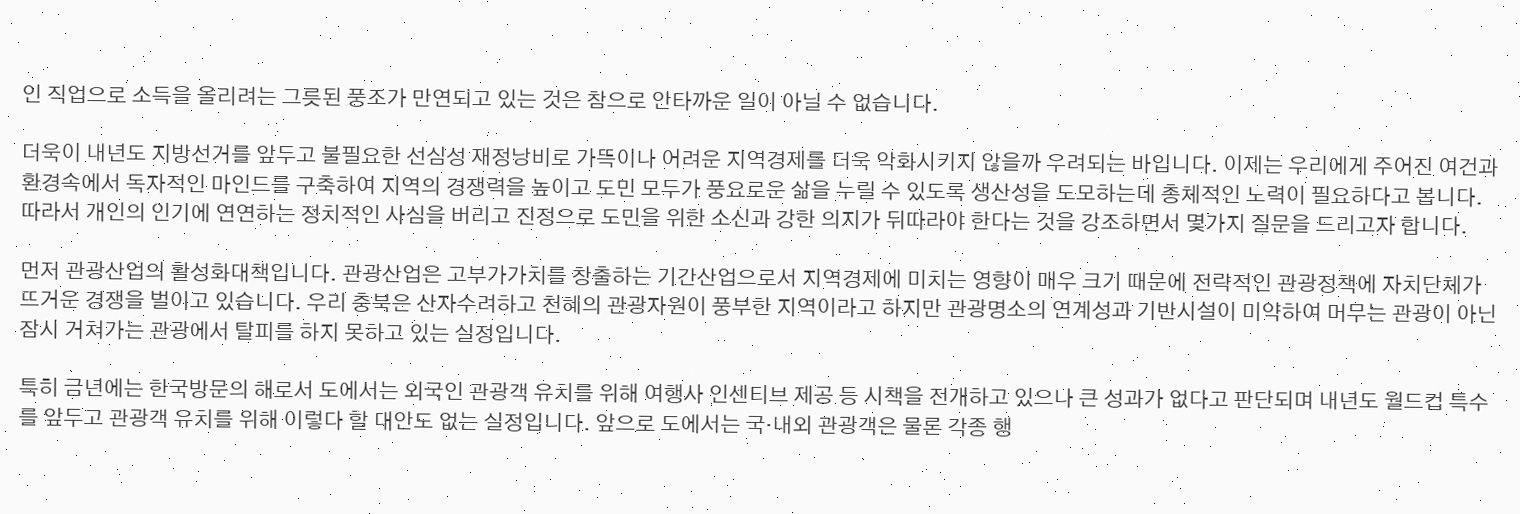인 직업으로 소득을 올리려는 그릇된 풍조가 만연되고 있는 것은 참으로 안타까운 일이 아닐 수 없습니다.

더욱이 내년도 지방선거를 앞두고 불필요한 선심성 재정낭비로 가뜩이나 어려운 지역경제를 더욱 악화시키지 않을까 우려되는 바입니다. 이제는 우리에게 주어진 여건과 환경속에서 독자적인 마인드를 구축하여 지역의 경쟁력을 높이고 도민 모두가 풍요로운 삶을 누릴 수 있도록 생산성을 도모하는데 총체적인 노력이 필요하다고 봅니다. 따라서 개인의 인기에 연연하는 정치적인 사심을 버리고 진정으로 도민을 위한 소신과 강한 의지가 뒤따라야 한다는 것을 강조하면서 몇가지 질문을 드리고자 합니다.

먼저 관광산업의 활성화대책입니다. 관광산업은 고부가가치를 창출하는 기간산업으로서 지역경제에 미치는 영향이 매우 크기 때문에 전략적인 관광정책에 자치단체가 뜨거운 경쟁을 벌이고 있습니다. 우리 충북은 산자수려하고 천혜의 관광자원이 풍부한 지역이라고 하지만 관광명소의 연계성과 기반시설이 미약하여 머무는 관광이 아닌 잠시 거쳐가는 관광에서 탈피를 하지 못하고 있는 실정입니다.

특히 금년에는 한국방문의 해로서 도에서는 외국인 관광객 유치를 위해 여행사 인센티브 제공 등 시책을 전개하고 있으나 큰 성과가 없다고 판단되며 내년도 월드컵 특수를 앞두고 관광객 유치를 위해 이렇다 할 대안도 없는 실정입니다. 앞으로 도에서는 국·내외 관광객은 물론 각종 행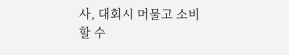사, 대회시 머물고 소비할 수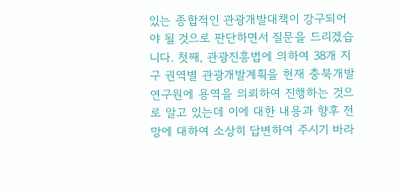있는 종합적인 관광개발대책이 강구되어야 될 것으로 판단하면서 질문을 드리겠습니다. 첫째, 관광진흥법에 의하여 38개 지구 권역별 관광개발계획을 현재 충북개발연구원에 용역을 의뢰하여 진행하는 것으로 알고 있는데 이에 대한 내용과 향후 전망에 대하여 소상히 답변하여 주시기 바라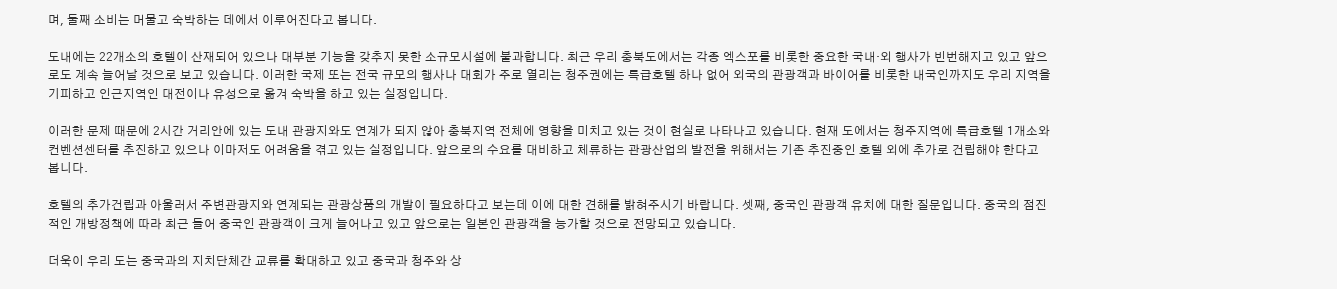며, 둘째 소비는 머물고 숙박하는 데에서 이루어진다고 봅니다.

도내에는 22개소의 호텔이 산재되어 있으나 대부분 기능을 갖추지 못한 소규모시설에 불과합니다. 최근 우리 충북도에서는 각종 엑스포를 비롯한 중요한 국내·외 행사가 빈번해지고 있고 앞으로도 계속 늘어날 것으로 보고 있습니다. 이러한 국제 또는 전국 규모의 행사나 대회가 주로 열리는 청주권에는 특급호텔 하나 없어 외국의 관광객과 바이어를 비롯한 내국인까지도 우리 지역을 기피하고 인근지역인 대전이나 유성으로 옮겨 숙박을 하고 있는 실정입니다.

이러한 문제 때문에 2시간 거리안에 있는 도내 관광지와도 연계가 되지 않아 충북지역 전체에 영향을 미치고 있는 것이 현실로 나타나고 있습니다. 현재 도에서는 청주지역에 특급호텔 1개소와 컨벤션센터를 추진하고 있으나 이마저도 어려움을 겪고 있는 실정입니다. 앞으로의 수요를 대비하고 체류하는 관광산업의 발전을 위해서는 기존 추진중인 호텔 외에 추가로 건립해야 한다고 봅니다.

호텔의 추가건립과 아울러서 주변관광지와 연계되는 관광상품의 개발이 필요하다고 보는데 이에 대한 견해를 밝혀주시기 바랍니다. 셋째, 중국인 관광객 유치에 대한 질문입니다. 중국의 점진적인 개방정책에 따라 최근 들어 중국인 관광객이 크게 늘어나고 있고 앞으로는 일본인 관광객을 능가할 것으로 전망되고 있습니다.

더욱이 우리 도는 중국과의 지치단체간 교류를 확대하고 있고 중국과 청주와 상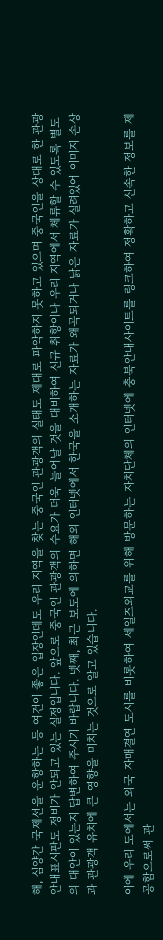해, 심양간 국제선을 운항하는 등 여건이 좋은 입장인데도 우리 지역을 찾는 중국인 관광객의 실태도 제대로 파악하지 못하고 있으며 중국인을 상대로 한 관광안내표시판도 정비가 안되고 있는 실정입니다. 앞으로 중국인 관광객의 수요가 더욱 늘어날 것을 대비하여 신규 취항이나 우리 지역에서 체류할 수 있도록 별도의 대안이 있는지 답변하여 주시기 바랍니다. 넷째, 최근 보도에 의하면 해외 인터넷에서 한국을 소개하는 자료가 왜곡되거나 낡은 자료가 실려있어 이미지 손상과 관광객 유치에 큰 영향을 미치는 것으로 알고 있습니다.

이에 우리 도에서는 외국 자매결연 도시를 비롯하여 세일즈외교를 위해 방문하는 자치단체의 인터넷에 충북안내사이트를 링크하여 정확하고 신속한 정보를 제공함으로써 관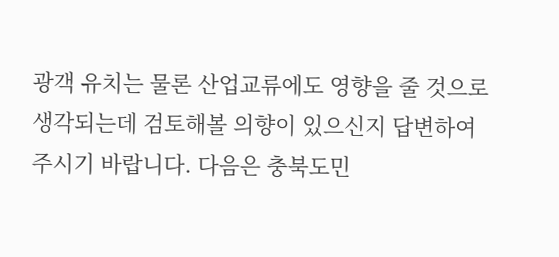광객 유치는 물론 산업교류에도 영향을 줄 것으로 생각되는데 검토해볼 의향이 있으신지 답변하여 주시기 바랍니다. 다음은 충북도민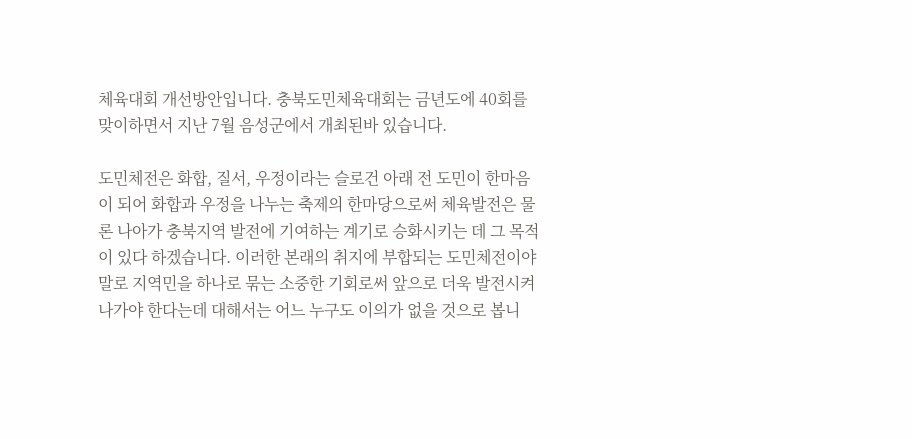체육대회 개선방안입니다. 충북도민체육대회는 금년도에 40회를 맞이하면서 지난 7월 음성군에서 개최된바 있습니다.

도민체전은 화합, 질서, 우정이라는 슬로건 아래 전 도민이 한마음이 되어 화합과 우정을 나누는 축제의 한마당으로써 체육발전은 물론 나아가 충북지역 발전에 기여하는 계기로 승화시키는 데 그 목적이 있다 하겠습니다. 이러한 본래의 취지에 부합되는 도민체전이야말로 지역민을 하나로 묶는 소중한 기회로써 앞으로 더욱 발전시켜 나가야 한다는데 대해서는 어느 누구도 이의가 없을 것으로 봅니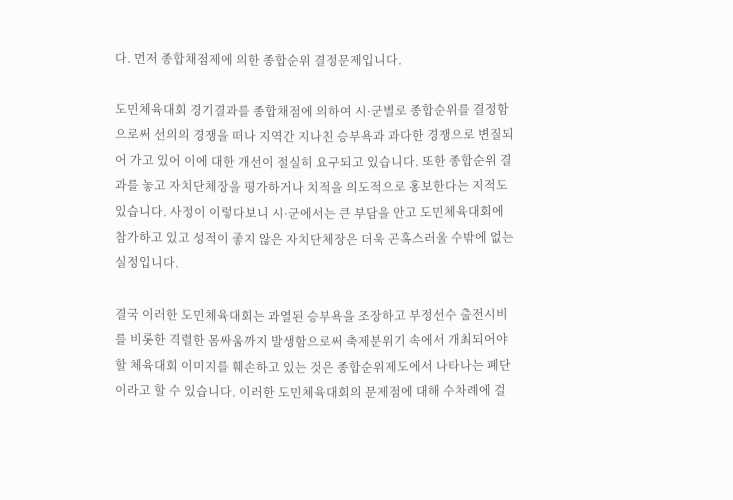다. 먼저 종합채점제에 의한 종합순위 결정문제입니다.

도민체육대회 경기결과를 종합채점에 의하여 시·군별로 종합순위를 결정함으로써 선의의 경쟁을 떠나 지역간 지나친 승부욕과 과다한 경쟁으로 변질되어 가고 있어 이에 대한 개선이 절실히 요구되고 있습니다. 또한 종합순위 결과를 놓고 자치단체장을 평가하거나 치적을 의도적으로 홍보한다는 지적도 있습니다. 사정이 이렇다보니 시·군에서는 큰 부담을 안고 도민체육대회에 참가하고 있고 성적이 좋지 않은 자치단체장은 더욱 곤혹스러울 수밖에 없는 실정입니다.

결국 이러한 도민체육대회는 과열된 승부욕을 조장하고 부정선수 출전시비를 비롯한 격렬한 몸싸움까지 발생함으로써 축제분위기 속에서 개최되어야 할 체육대회 이미지를 훼손하고 있는 것은 종합순위제도에서 나타나는 폐단이라고 할 수 있습니다. 이러한 도민체육대회의 문제점에 대해 수차례에 걸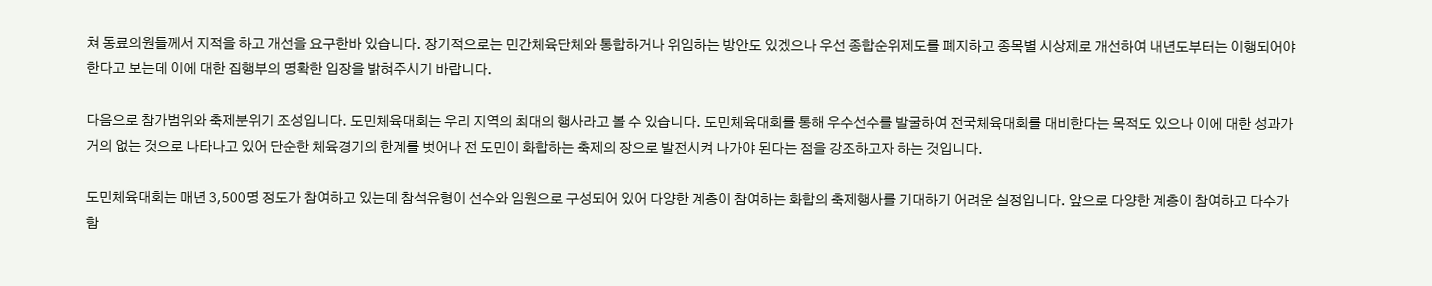쳐 동료의원들께서 지적을 하고 개선을 요구한바 있습니다. 장기적으로는 민간체육단체와 통합하거나 위임하는 방안도 있겠으나 우선 종합순위제도를 폐지하고 종목별 시상제로 개선하여 내년도부터는 이행되어야 한다고 보는데 이에 대한 집행부의 명확한 입장을 밝혀주시기 바랍니다.

다음으로 참가범위와 축제분위기 조성입니다. 도민체육대회는 우리 지역의 최대의 행사라고 볼 수 있습니다. 도민체육대회를 통해 우수선수를 발굴하여 전국체육대회를 대비한다는 목적도 있으나 이에 대한 성과가 거의 없는 것으로 나타나고 있어 단순한 체육경기의 한계를 벗어나 전 도민이 화합하는 축제의 장으로 발전시켜 나가야 된다는 점을 강조하고자 하는 것입니다.

도민체육대회는 매년 3,500명 정도가 참여하고 있는데 참석유형이 선수와 임원으로 구성되어 있어 다양한 계층이 참여하는 화합의 축제행사를 기대하기 어려운 실정입니다. 앞으로 다양한 계층이 참여하고 다수가 함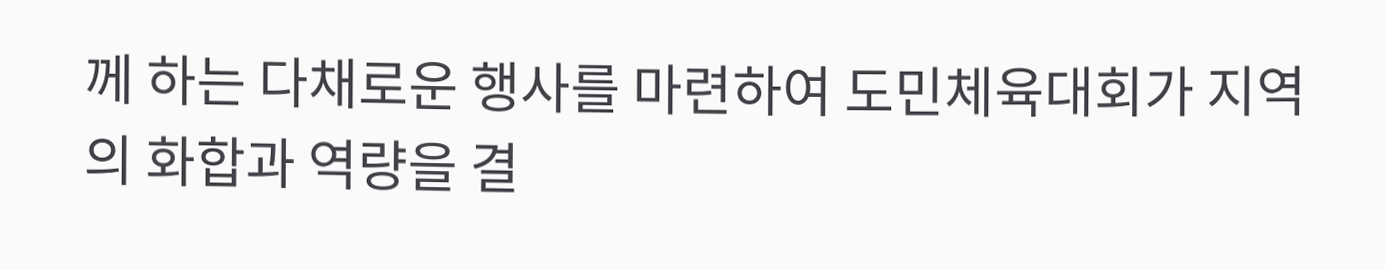께 하는 다채로운 행사를 마련하여 도민체육대회가 지역의 화합과 역량을 결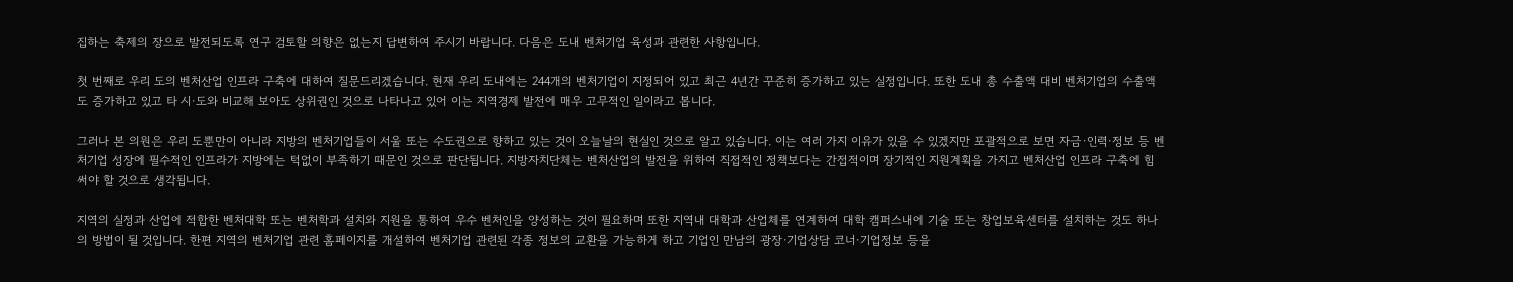집하는 축제의 장으로 발전되도록 연구 검토할 의향은 없는지 답변하여 주시기 바랍니다. 다음은 도내 벤처기업 육성과 관련한 사항입니다.

첫 번째로 우리 도의 벤처산업 인프라 구축에 대하여 질문드리겠습니다. 현재 우리 도내에는 244개의 벤처기업이 지정되어 있고 최근 4년간 꾸준히 증가하고 있는 실정입니다. 또한 도내 총 수출액 대비 벤처기업의 수출액도 증가하고 있고 타 시·도와 비교해 보아도 상위권인 것으로 나타나고 있어 이는 지역경제 발전에 매우 고무적인 일이라고 봅니다.

그러나 본 의원은 우리 도뿐만이 아니라 지방의 벤처기업들이 서울 또는 수도권으로 향하고 있는 것이 오늘날의 현실인 것으로 알고 있습니다. 이는 여러 가지 이유가 있을 수 있겠지만 포괄적으로 보면 자금·인력·정보 등 벤처기업 성장에 필수적인 인프라가 지방에는 턱없이 부족하기 때문인 것으로 판단됩니다. 지방자치단체는 벤처산업의 발전을 위하여 직접적인 정책보다는 간접적이며 장기적인 지원계획을 가지고 벤처산업 인프라 구축에 힘써야 할 것으로 생각됩니다.

지역의 실정과 산업에 적합한 벤처대학 또는 벤처학과 설치와 지원을 통하여 우수 벤처인을 양성하는 것이 필요하며 또한 지역내 대학과 산업체를 연계하여 대학 캠퍼스내에 기술 또는 창업보육센터를 설치하는 것도 하나의 방법이 될 것입니다. 한편 지역의 벤처기업 관련 홈페이지를 개설하여 벤처기업 관련된 각종 정보의 교환을 가능하게 하고 기업인 만남의 광장·기업상담 코너·기업정보 등을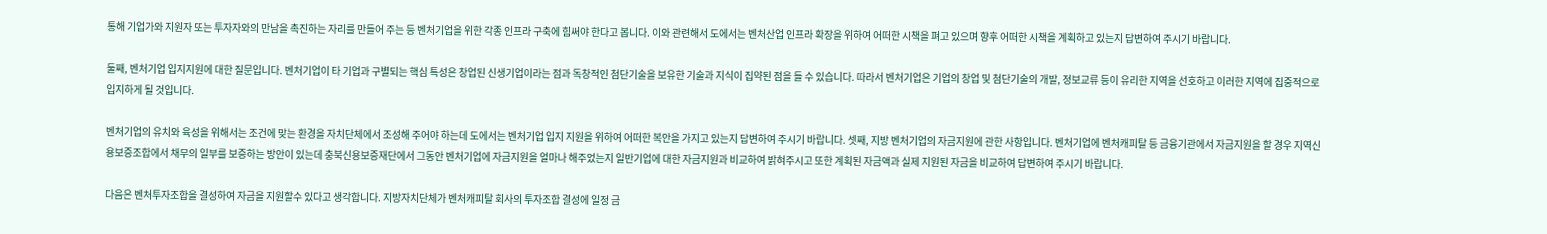통해 기업가와 지원자 또는 투자자와의 만남을 촉진하는 자리를 만들어 주는 등 벤처기업을 위한 각종 인프라 구축에 힘써야 한다고 봅니다. 이와 관련해서 도에서는 벤처산업 인프라 확장을 위하여 어떠한 시책을 펴고 있으며 향후 어떠한 시책을 계획하고 있는지 답변하여 주시기 바랍니다.

둘째, 벤처기업 입지지원에 대한 질문입니다. 벤처기업이 타 기업과 구별되는 핵심 특성은 창업된 신생기업이라는 점과 독창적인 첨단기술을 보유한 기술과 지식이 집약된 점을 들 수 있습니다. 따라서 벤처기업은 기업의 창업 및 첨단기술의 개발, 정보교류 등이 유리한 지역을 선호하고 이러한 지역에 집중적으로 입지하게 될 것입니다.

벤처기업의 유치와 육성을 위해서는 조건에 맞는 환경을 자치단체에서 조성해 주어야 하는데 도에서는 벤처기업 입지 지원을 위하여 어떠한 복안을 가지고 있는지 답변하여 주시기 바랍니다. 셋째, 지방 벤처기업의 자금지원에 관한 사항입니다. 벤처기업에 벤처캐피탈 등 금융기관에서 자금지원을 할 경우 지역신용보증조합에서 채무의 일부를 보증하는 방안이 있는데 충북신용보증재단에서 그동안 벤처기업에 자금지원을 얼마나 해주었는지 일반기업에 대한 자금지원과 비교하여 밝혀주시고 또한 계획된 자금액과 실제 지원된 자금을 비교하여 답변하여 주시기 바랍니다.

다음은 벤처투자조합을 결성하여 자금을 지원할수 있다고 생각합니다. 지방자치단체가 벤처캐피탈 회사의 투자조합 결성에 일정 금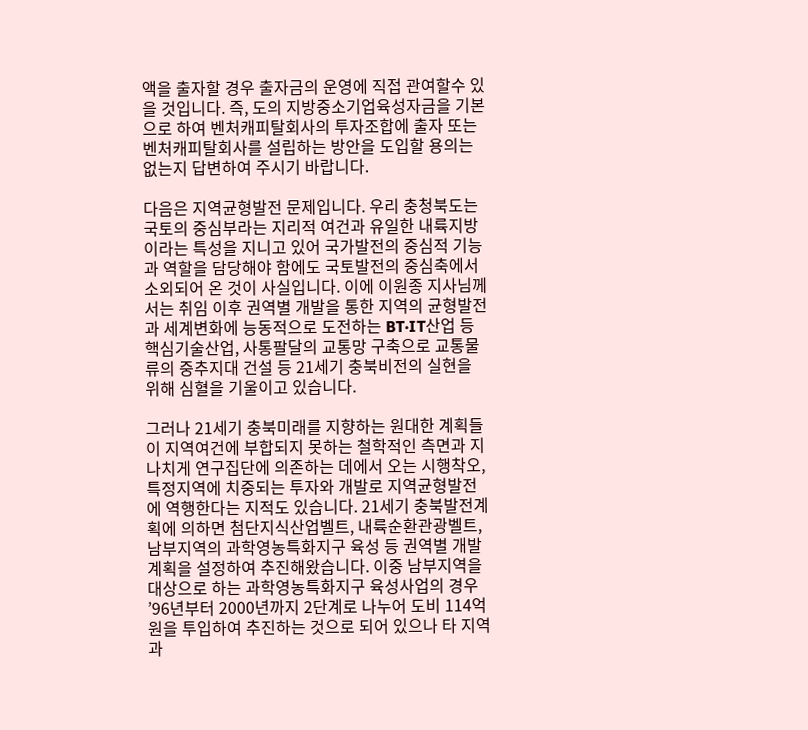액을 출자할 경우 출자금의 운영에 직접 관여할수 있을 것입니다. 즉, 도의 지방중소기업육성자금을 기본으로 하여 벤처캐피탈회사의 투자조합에 출자 또는 벤처캐피탈회사를 설립하는 방안을 도입할 용의는 없는지 답변하여 주시기 바랍니다.

다음은 지역균형발전 문제입니다. 우리 충청북도는 국토의 중심부라는 지리적 여건과 유일한 내륙지방이라는 특성을 지니고 있어 국가발전의 중심적 기능과 역할을 담당해야 함에도 국토발전의 중심축에서 소외되어 온 것이 사실입니다. 이에 이원종 지사님께서는 취임 이후 권역별 개발을 통한 지역의 균형발전과 세계변화에 능동적으로 도전하는 BT·IT산업 등 핵심기술산업, 사통팔달의 교통망 구축으로 교통물류의 중추지대 건설 등 21세기 충북비전의 실현을 위해 심혈을 기울이고 있습니다.

그러나 21세기 충북미래를 지향하는 원대한 계획들이 지역여건에 부합되지 못하는 철학적인 측면과 지나치게 연구집단에 의존하는 데에서 오는 시행착오, 특정지역에 치중되는 투자와 개발로 지역균형발전에 역행한다는 지적도 있습니다. 21세기 충북발전계획에 의하면 첨단지식산업벨트, 내륙순환관광벨트, 남부지역의 과학영농특화지구 육성 등 권역별 개발계획을 설정하여 추진해왔습니다. 이중 남부지역을 대상으로 하는 과학영농특화지구 육성사업의 경우 ’96년부터 2000년까지 2단계로 나누어 도비 114억원을 투입하여 추진하는 것으로 되어 있으나 타 지역과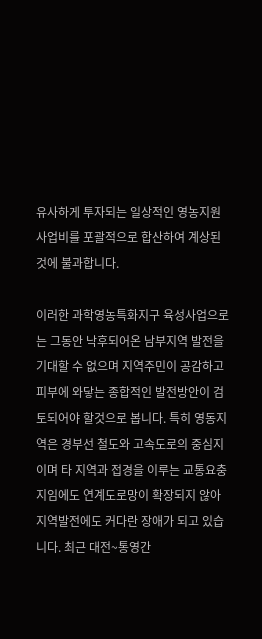유사하게 투자되는 일상적인 영농지원 사업비를 포괄적으로 합산하여 계상된 것에 불과합니다.

이러한 과학영농특화지구 육성사업으로는 그동안 낙후되어온 남부지역 발전을 기대할 수 없으며 지역주민이 공감하고 피부에 와닿는 종합적인 발전방안이 검토되어야 할것으로 봅니다. 특히 영동지역은 경부선 철도와 고속도로의 중심지이며 타 지역과 접경을 이루는 교통요충지임에도 연계도로망이 확장되지 않아 지역발전에도 커다란 장애가 되고 있습니다. 최근 대전~통영간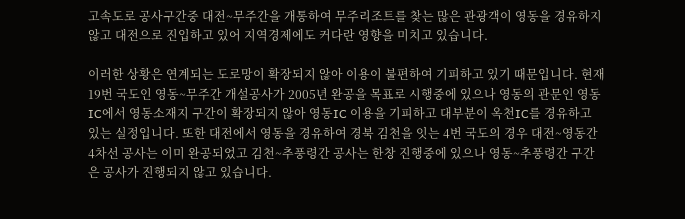고속도로 공사구간중 대전~무주간을 개통하여 무주리조트를 찾는 많은 관광객이 영동을 경유하지 않고 대전으로 진입하고 있어 지역경제에도 커다란 영향을 미치고 있습니다.

이러한 상황은 연계되는 도로망이 확장되지 않아 이용이 불편하여 기피하고 있기 때문입니다. 현재 19번 국도인 영동~무주간 개설공사가 2005년 완공을 목표로 시행중에 있으나 영동의 관문인 영동IC에서 영동소재지 구간이 확장되지 않아 영동IC 이용을 기피하고 대부분이 옥천IC를 경유하고 있는 실정입니다. 또한 대전에서 영동을 경유하여 경북 김천을 잇는 4번 국도의 경우 대전~영동간 4차선 공사는 이미 완공되었고 김천~추풍령간 공사는 한창 진행중에 있으나 영동~추풍령간 구간은 공사가 진행되지 않고 있습니다.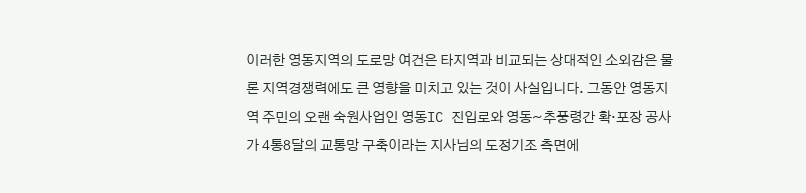이러한 영동지역의 도로망 여건은 타지역과 비교되는 상대적인 소외감은 물론 지역경쟁력에도 큰 영향을 미치고 있는 것이 사실입니다. 그동안 영동지역 주민의 오랜 숙원사업인 영동IC 진입로와 영동~추풍령간 확·포장 공사가 4통8달의 교통망 구축이라는 지사님의 도정기조 측면에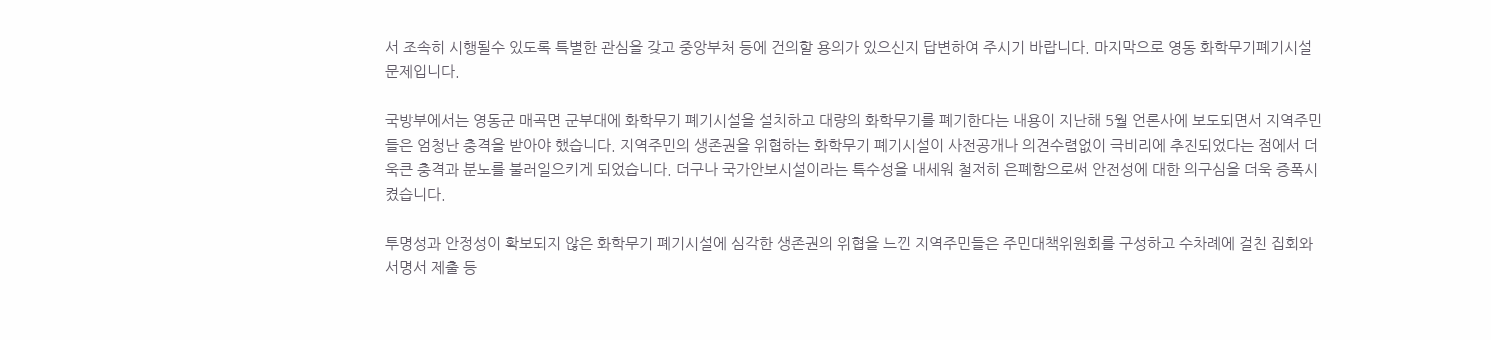서 조속히 시행될수 있도록 특별한 관심을 갖고 중앙부처 등에 건의할 용의가 있으신지 답변하여 주시기 바랍니다. 마지막으로 영동 화학무기폐기시설 문제입니다.

국방부에서는 영동군 매곡면 군부대에 화학무기 폐기시설을 설치하고 대량의 화학무기를 폐기한다는 내용이 지난해 5월 언론사에 보도되면서 지역주민들은 엄청난 충격을 받아야 했습니다. 지역주민의 생존권을 위협하는 화학무기 폐기시설이 사전공개나 의견수렴없이 극비리에 추진되었다는 점에서 더욱큰 충격과 분노를 불러일으키게 되었습니다. 더구나 국가안보시설이라는 특수성을 내세워 철저히 은폐함으로써 안전성에 대한 의구심을 더욱 증폭시켰습니다.

투명성과 안정성이 확보되지 않은 화학무기 폐기시설에 심각한 생존권의 위협을 느낀 지역주민들은 주민대책위원회를 구성하고 수차례에 걸친 집회와 서명서 제출 등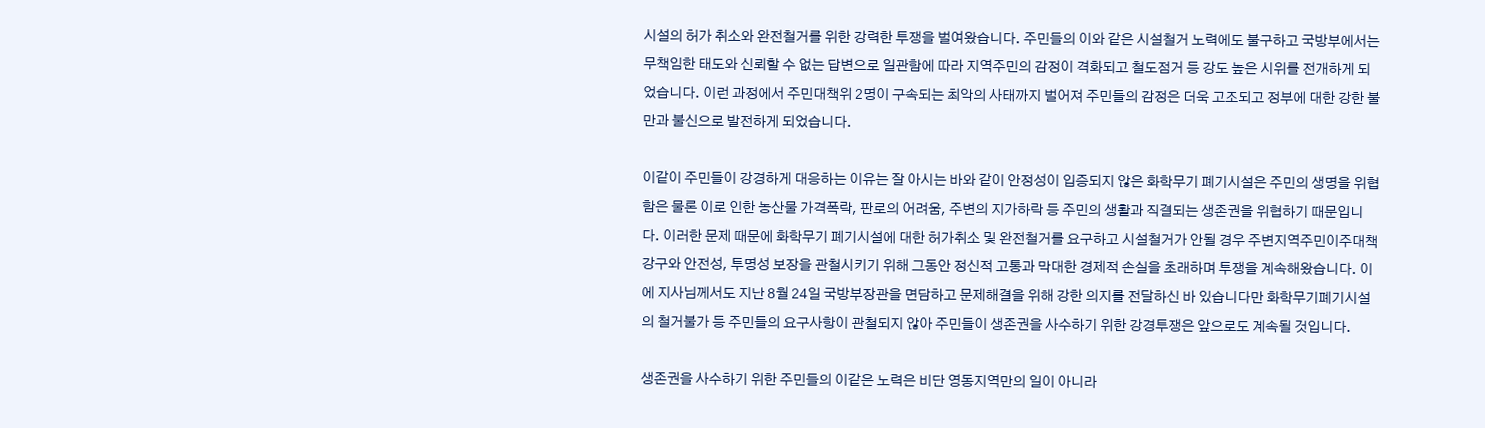시설의 허가 취소와 완전철거를 위한 강력한 투쟁을 벌여왔습니다. 주민들의 이와 같은 시설철거 노력에도 불구하고 국방부에서는 무책임한 태도와 신뢰할 수 없는 답변으로 일관함에 따라 지역주민의 감정이 격화되고 철도점거 등 강도 높은 시위를 전개하게 되었습니다. 이런 과정에서 주민대책위 2명이 구속되는 최악의 사태까지 벌어져 주민들의 감정은 더욱 고조되고 정부에 대한 강한 불만과 불신으로 발전하게 되었습니다.

이같이 주민들이 강경하게 대응하는 이유는 잘 아시는 바와 같이 안정성이 입증되지 않은 화학무기 폐기시설은 주민의 생명을 위협함은 물론 이로 인한 농산물 가격폭락, 판로의 어려움, 주변의 지가하락 등 주민의 생활과 직결되는 생존권을 위협하기 때문입니다. 이러한 문제 때문에 화학무기 폐기시설에 대한 허가취소 및 완전철거를 요구하고 시설철거가 안될 경우 주변지역주민이주대책 강구와 안전성, 투명성 보장을 관철시키기 위해 그동안 정신적 고통과 막대한 경제적 손실을 초래하며 투쟁을 계속해왔습니다. 이에 지사님께서도 지난 8월 24일 국방부장관을 면담하고 문제해결을 위해 강한 의지를 전달하신 바 있습니다만 화학무기폐기시설의 철거불가 등 주민들의 요구사항이 관철되지 않아 주민들이 생존권을 사수하기 위한 강경투쟁은 앞으로도 계속될 것입니다.

생존권을 사수하기 위한 주민들의 이같은 노력은 비단 영동지역만의 일이 아니라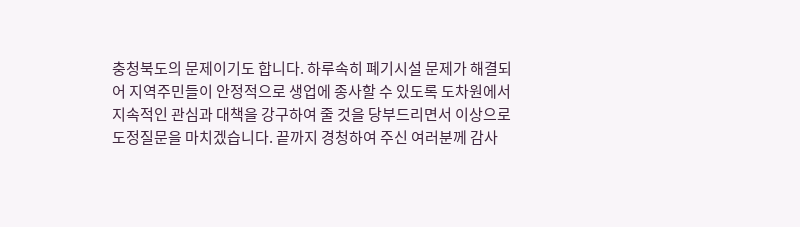충청북도의 문제이기도 합니다. 하루속히 폐기시설 문제가 해결되어 지역주민들이 안정적으로 생업에 종사할 수 있도록 도차원에서 지속적인 관심과 대책을 강구하여 줄 것을 당부드리면서 이상으로 도정질문을 마치겠습니다. 끝까지 경청하여 주신 여러분께 감사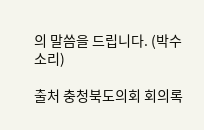의 말씀을 드립니다. (박수소리)

출처 충청북도의회 회의록